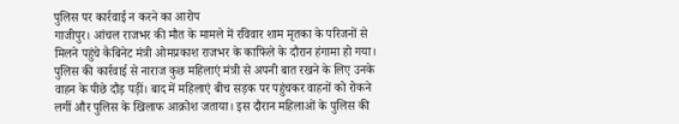पुलिस पर कार्रवाई न करने का आरोप
गाजीपुर। आंचल राजभर की मौत के मामले में रविवार शाम मृतका के परिजनों से मिलने पहुंचे कैबिनेट मंत्री ओमप्रकाश राजभर के काफिले के दौरान हंगामा हो गया। पुलिस की कार्रवाई से नाराज कुछ महिलाएं मंत्री से अपनी बात रखने के लिए उनके वाहन के पीछे दौड़ पड़ीं। बाद में महिलाएं बीच सड़क पर पहुंचकर वाहनों को रोकने लगीं और पुलिस के खिलाफ आक्रोश जताया। इस दौरान महिलाओं के पुलिस की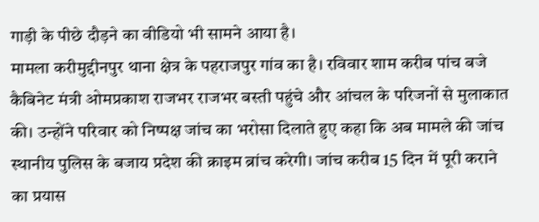गाड़ी के पीछे दौड़ने का वीडियो भी सामने आया है।
मामला करीमुद्दीनपुर थाना क्षेत्र के पहराजपुर गांव का है। रविवार शाम करीब पांच बजे कैबिनेट मंत्री ओमप्रकाश राजभर राजभर बस्ती पहुंचे और आंचल के परिजनों से मुलाकात की। उन्होंने परिवार को निष्पक्ष जांच का भरोसा दिलाते हुए कहा कि अब मामले की जांच स्थानीय पुलिस के बजाय प्रदेश की क्राइम ब्रांच करेगी। जांच करीब 15 दिन में पूरी कराने का प्रयास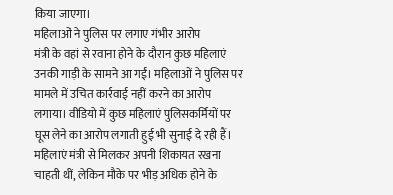किया जाएगा।
महिलाओं ने पुलिस पर लगाए गंभीर आरोप
मंत्री के वहां से रवाना होने के दौरान कुछ महिलाएं उनकी गाड़ी के सामने आ गईं। महिलाओं ने पुलिस पर मामले में उचित कार्रवाई नहीं करने का आरोप लगाया। वीडियो में कुछ महिलाएं पुलिसकर्मियों पर घूस लेने का आरोप लगाती हुई भी सुनाई दे रही हैं। महिलाएं मंत्री से मिलकर अपनी शिकायत रखना चाहती थीं, लेकिन मौके पर भीड़ अधिक होने के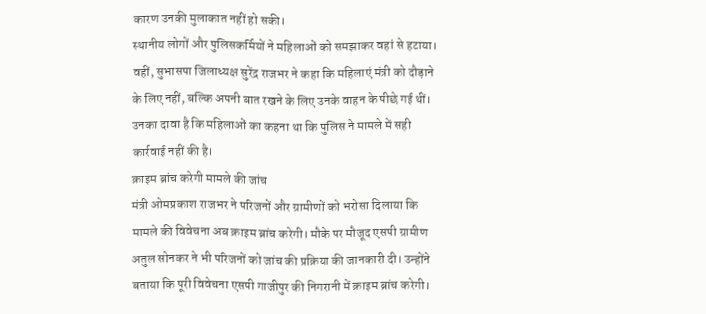कारण उनकी मुलाकात नहीं हो सकी।
स्थानीय लोगों और पुलिसकर्मियों ने महिलाओं को समझाकर वहां से हटाया। वहीं, सुभासपा जिलाध्यक्ष सुरेंद्र राजभर ने कहा कि महिलाएं मंत्री को दौड़ाने के लिए नहीं, बल्कि अपनी बात रखने के लिए उनके वाहन के पीछे गई थीं। उनका दावा है कि महिलाओं का कहना था कि पुलिस ने मामले में सही कार्रवाई नहीं की है।
क्राइम ब्रांच करेगी मामले की जांच
मंत्री ओमप्रकाश राजभर ने परिजनों और ग्रामीणों को भरोसा दिलाया कि मामले की विवेचना अब क्राइम ब्रांच करेगी। मौके पर मौजूद एसपी ग्रामीण अतुल सोनकर ने भी परिजनों को जांच की प्रक्रिया की जानकारी दी। उन्होंने बताया कि पूरी विवेचना एसपी गाजीपुर की निगरानी में क्राइम ब्रांच करेगी।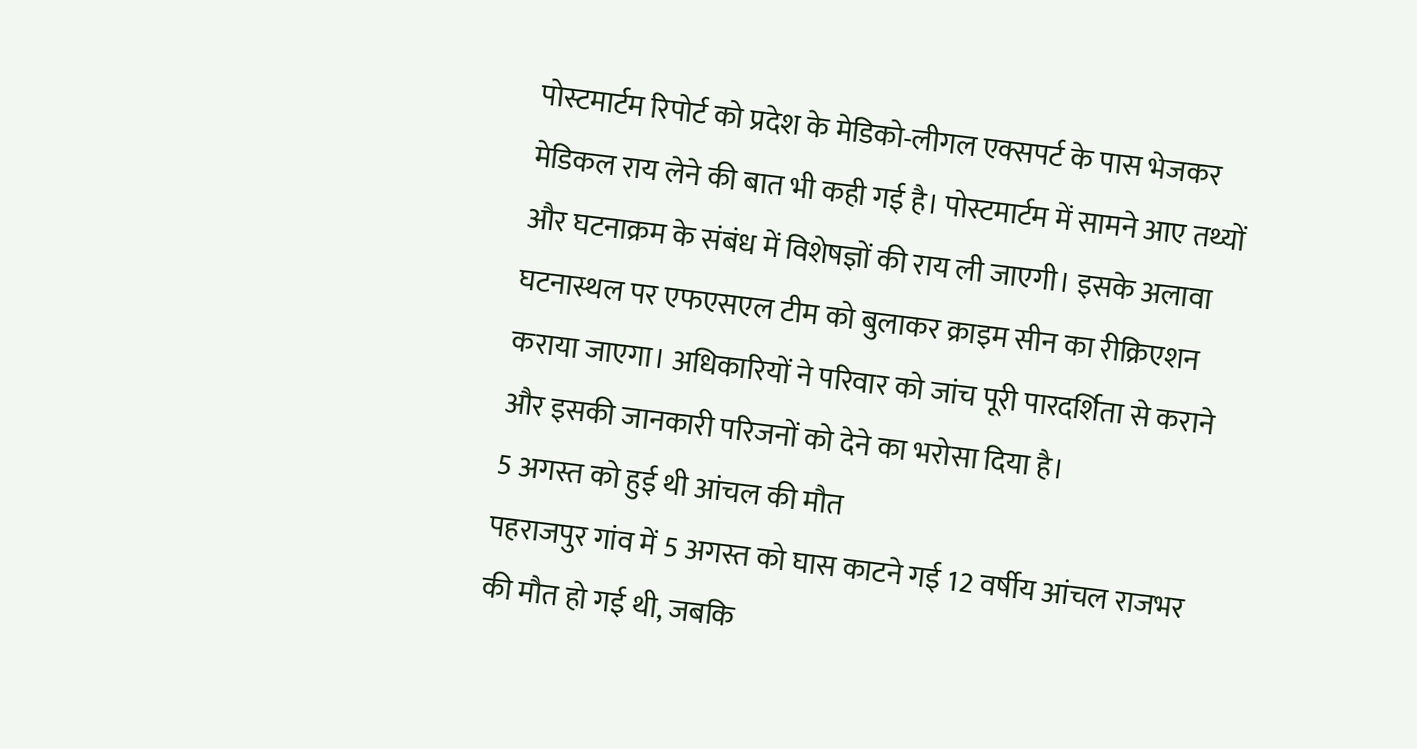पोस्टमार्टम रिपोर्ट को प्रदेश के मेडिको-लीगल एक्सपर्ट के पास भेजकर मेडिकल राय लेने की बात भी कही गई है। पोस्टमार्टम में सामने आए तथ्यों और घटनाक्रम के संबंध में विशेषज्ञों की राय ली जाएगी। इसके अलावा घटनास्थल पर एफएसएल टीम को बुलाकर क्राइम सीन का रीक्रिएशन कराया जाएगा। अधिकारियों ने परिवार को जांच पूरी पारदर्शिता से कराने और इसकी जानकारी परिजनों को देने का भरोसा दिया है।
5 अगस्त को हुई थी आंचल की मौत
पहराजपुर गांव में 5 अगस्त को घास काटने गई 12 वर्षीय आंचल राजभर की मौत हो गई थी, जबकि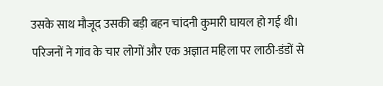उसके साथ मौजूद उसकी बड़ी बहन चांदनी कुमारी घायल हो गई थी। परिजनों ने गांव के चार लोगों और एक अज्ञात महिला पर लाठी-डंडों से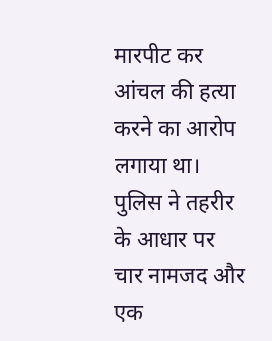मारपीट कर आंचल की हत्या करने का आरोप लगाया था। पुलिस ने तहरीर के आधार पर चार नामजद और एक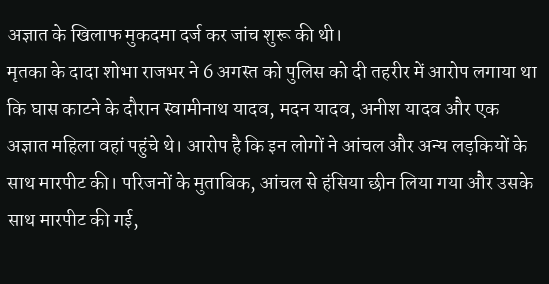अज्ञात के खिलाफ मुकदमा दर्ज कर जांच शुरू की थी।
मृतका के दादा शोभा राजभर ने 6 अगस्त को पुलिस को दी तहरीर में आरोप लगाया था कि घास काटने के दौरान स्वामीनाथ यादव, मदन यादव, अनीश यादव और एक अज्ञात महिला वहां पहुंचे थे। आरोप है कि इन लोगों ने आंचल और अन्य लड़कियों के साथ मारपीट की। परिजनों के मुताबिक, आंचल से हंसिया छीन लिया गया और उसके साथ मारपीट की गई,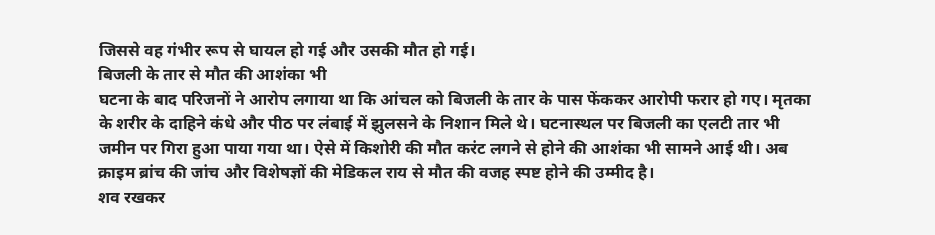जिससे वह गंभीर रूप से घायल हो गई और उसकी मौत हो गई।
बिजली के तार से मौत की आशंका भी
घटना के बाद परिजनों ने आरोप लगाया था कि आंचल को बिजली के तार के पास फेंककर आरोपी फरार हो गए। मृतका के शरीर के दाहिने कंधे और पीठ पर लंबाई में झुलसने के निशान मिले थे। घटनास्थल पर बिजली का एलटी तार भी जमीन पर गिरा हुआ पाया गया था। ऐसे में किशोरी की मौत करंट लगने से होने की आशंका भी सामने आई थी। अब क्राइम ब्रांच की जांच और विशेषज्ञों की मेडिकल राय से मौत की वजह स्पष्ट होने की उम्मीद है।
शव रखकर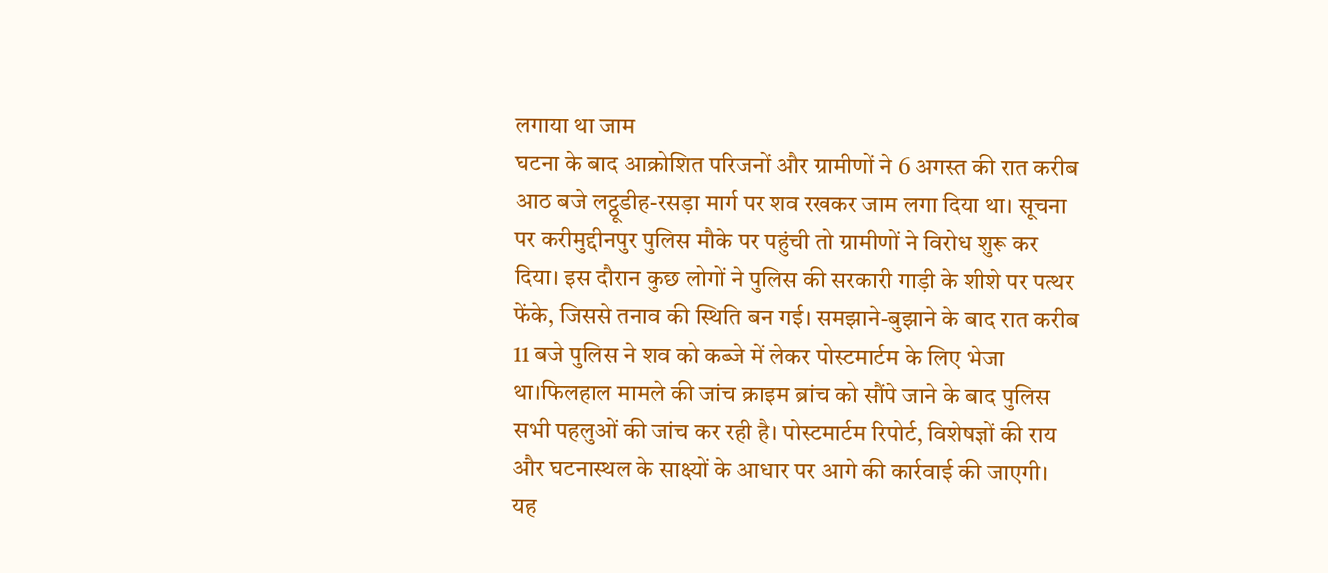लगाया था जाम
घटना के बाद आक्रोशित परिजनों और ग्रामीणों ने 6 अगस्त की रात करीब आठ बजे लट्ठूडीह-रसड़ा मार्ग पर शव रखकर जाम लगा दिया था। सूचना पर करीमुद्दीनपुर पुलिस मौके पर पहुंची तो ग्रामीणों ने विरोध शुरू कर दिया। इस दौरान कुछ लोगों ने पुलिस की सरकारी गाड़ी के शीशे पर पत्थर फेंके, जिससे तनाव की स्थिति बन गई। समझाने-बुझाने के बाद रात करीब 11 बजे पुलिस ने शव को कब्जे में लेकर पोस्टमार्टम के लिए भेजा था।फिलहाल मामले की जांच क्राइम ब्रांच को सौंपे जाने के बाद पुलिस सभी पहलुओं की जांच कर रही है। पोस्टमार्टम रिपोर्ट, विशेषज्ञों की राय और घटनास्थल के साक्ष्यों के आधार पर आगे की कार्रवाई की जाएगी।
यह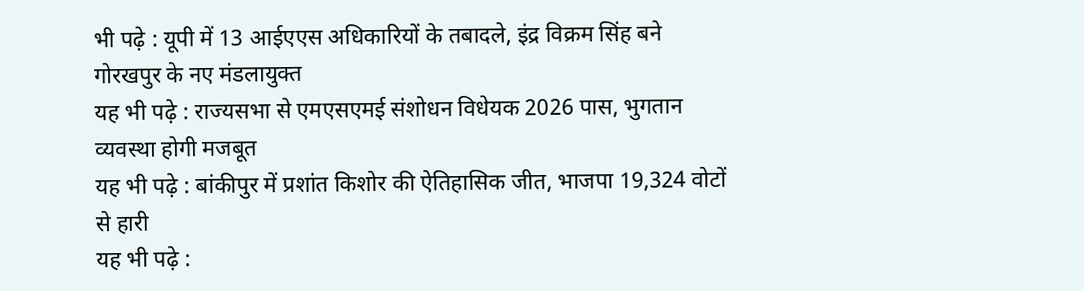भी पढ़े : यूपी में 13 आईएएस अधिकारियों के तबादले, इंद्र विक्रम सिंह बने गोरखपुर के नए मंडलायुक्त
यह भी पढ़े : राज्यसभा से एमएसएमई संशोधन विधेयक 2026 पास, भुगतान व्यवस्था होगी मजबूत
यह भी पढ़े : बांकीपुर में प्रशांत किशोर की ऐतिहासिक जीत, भाजपा 19,324 वोटों से हारी
यह भी पढ़े :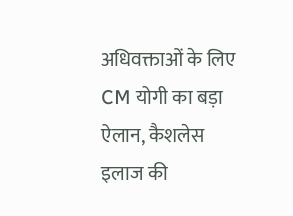अधिवक्ताओं के लिए CM योगी का बड़ा ऐलान, कैशलेस इलाज की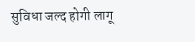सुविधा जल्द होगी लागू